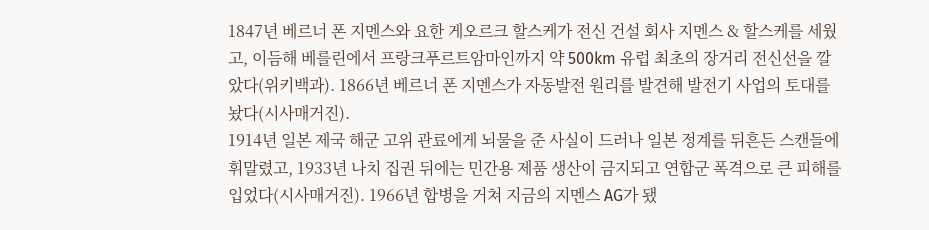1847년 베르너 폰 지멘스와 요한 게오르크 할스케가 전신 건설 회사 지멘스 & 할스케를 세웠고, 이듬해 베를린에서 프랑크푸르트암마인까지 약 500km 유럽 최초의 장거리 전신선을 깔았다(위키백과). 1866년 베르너 폰 지멘스가 자동발전 원리를 발견해 발전기 사업의 토대를 놨다(시사매거진).
1914년 일본 제국 해군 고위 관료에게 뇌물을 준 사실이 드러나 일본 정계를 뒤흔든 스캔들에 휘말렸고, 1933년 나치 집권 뒤에는 민간용 제품 생산이 금지되고 연합군 폭격으로 큰 피해를 입었다(시사매거진). 1966년 합병을 거쳐 지금의 지멘스 AG가 됐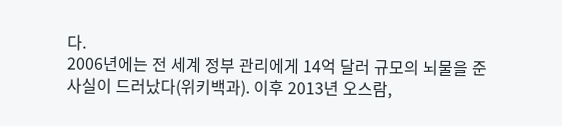다.
2006년에는 전 세계 정부 관리에게 14억 달러 규모의 뇌물을 준 사실이 드러났다(위키백과). 이후 2013년 오스람,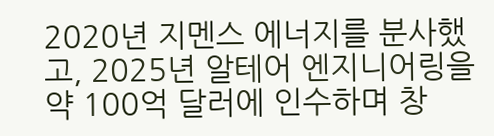2020년 지멘스 에너지를 분사했고, 2025년 알테어 엔지니어링을 약 100억 달러에 인수하며 창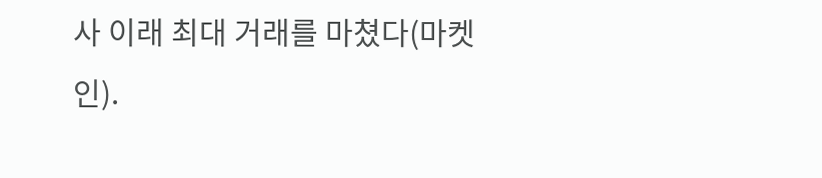사 이래 최대 거래를 마쳤다(마켓인).